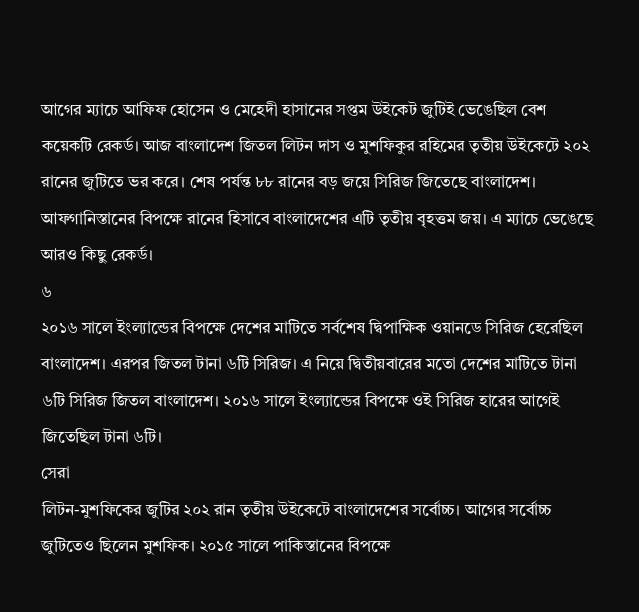আগের ম্যাচে আফিফ হোসেন ও মেহেদী হাসানের সপ্তম উইকেট জুটিই ভেঙেছিল বেশ কয়েকটি রেকর্ড। আজ বাংলাদেশ জিতল লিটন দাস ও মুশফিকুর রহিমের তৃতীয় উইকেটে ২০২ রানের জুটিতে ভর করে। শেষ পর্যন্ত ৮৮ রানের বড় জয়ে সিরিজ জিতেছে বাংলাদেশ। আফগানিস্তানের বিপক্ষে রানের হিসাবে বাংলাদেশের এটি তৃতীয় বৃহত্তম জয়। এ ম্যাচে ভেঙেছে আরও কিছু রেকর্ড।
৬
২০১৬ সালে ইংল্যান্ডের বিপক্ষে দেশের মাটিতে সর্বশেষ দ্বিপাক্ষিক ওয়ানডে সিরিজ হেরেছিল বাংলাদেশ। এরপর জিতল টানা ৬টি সিরিজ। এ নিয়ে দ্বিতীয়বারের মতো দেশের মাটিতে টানা ৬টি সিরিজ জিতল বাংলাদেশ। ২০১৬ সালে ইংল্যান্ডের বিপক্ষে ওই সিরিজ হারের আগেই জিতেছিল টানা ৬টি।
সেরা
লিটন-মুশফিকের জুটির ২০২ রান তৃতীয় উইকেটে বাংলাদেশের সর্বোচ্চ। আগের সর্বোচ্চ জুটিতেও ছিলেন মুশফিক। ২০১৫ সালে পাকিস্তানের বিপক্ষে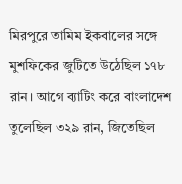মিরপুরে তামিম ইকবালের সঙ্গে মুশফিকের জুটিতে উঠেছিল ১৭৮ রান। আগে ব্যাটিং করে বাংলাদেশ তুলেছিল ৩২৯ রান, জিতেছিল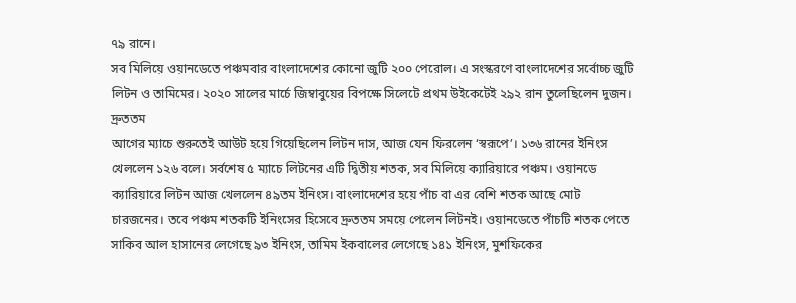৭৯ রানে।
সব মিলিয়ে ওয়ানডেতে পঞ্চমবার বাংলাদেশের কোনো জুটি ২০০ পেরোল। এ সংস্করণে বাংলাদেশের সর্বোচ্চ জুটি লিটন ও তামিমের। ২০২০ সালের মার্চে জিম্বাবুয়ের বিপক্ষে সিলেটে প্রথম উইকেটেই ২৯২ রান তুলেছিলেন দুজন।
দ্রুততম
আগের ম্যাচে শুরুতেই আউট হয়ে গিয়েছিলেন লিটন দাস, আজ যেন ফিরলেন ‘স্বরূপে’। ১৩৬ রানের ইনিংস খেললেন ১২৬ বলে। সর্বশেষ ৫ ম্যাচে লিটনের এটি দ্বিতীয় শতক, সব মিলিয়ে ক্যারিয়ারে পঞ্চম। ওয়ানডে ক্যারিয়ারে লিটন আজ খেললেন ৪৯তম ইনিংস। বাংলাদেশের হয়ে পাঁচ বা এর বেশি শতক আছে মোট চারজনের। তবে পঞ্চম শতকটি ইনিংসের হিসেবে দ্রুততম সময়ে পেলেন লিটনই। ওয়ানডেতে পাঁচটি শতক পেতে সাকিব আল হাসানের লেগেছে ৯৩ ইনিংস, তামিম ইকবালের লেগেছে ১৪১ ইনিংস, মুশফিকের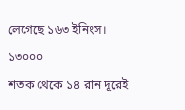লেগেছে ১৬৩ ইনিংস।
১৩০০০
শতক থেকে ১৪ রান দূরেই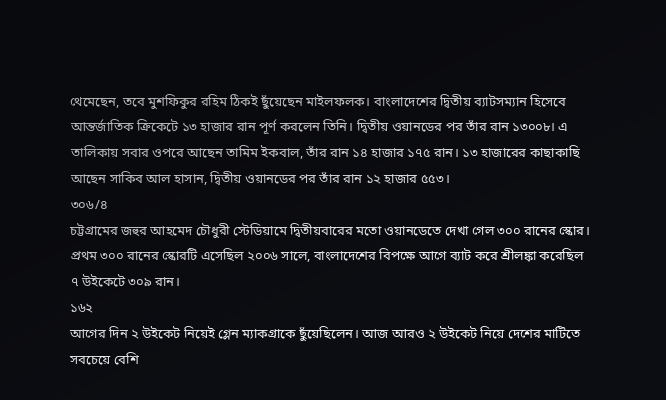থেমেছেন, তবে মুশফিকুর রহিম ঠিকই ছুঁয়েছেন মাইলফলক। বাংলাদেশের দ্বিতীয় ব্যাটসম্যান হিসেবে আন্তর্জাতিক ক্রিকেটে ১৩ হাজার রান পূর্ণ করলেন তিনি। দ্বিতীয় ওয়ানডের পর তাঁর রান ১৩০০৮। এ তালিকায় সবার ওপরে আছেন তামিম ইকবাল, তাঁর রান ১৪ হাজার ১৭৫ রান। ১৩ হাজারের কাছাকাছি আছেন সাকিব আল হাসান, দ্বিতীয় ওয়ানডের পর তাঁর রান ১২ হাজার ৫৫৩।
৩০৬/৪
চট্টগ্রামের জহুর আহমেদ চৌধুরী স্টেডিয়ামে দ্বিতীয়বারের মতো ওয়ানডেতে দেখা গেল ৩০০ রানের স্কোর। প্রথম ৩০০ রানের স্কোরটি এসেছিল ২০০৬ সালে, বাংলাদেশের বিপক্ষে আগে ব্যাট করে শ্রীলঙ্কা করেছিল ৭ উইকেটে ৩০৯ রান।
১৬২
আগের দিন ২ উইকেট নিয়েই গ্লেন ম্যাকগ্রাকে ছুঁয়েছিলেন। আজ আরও ২ উইকেট নিয়ে দেশের মাটিতে সবচেয়ে বেশি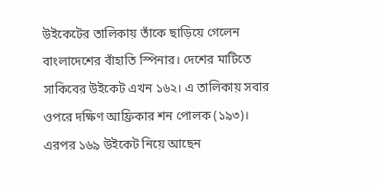উইকেটের তালিকায় তাঁকে ছাড়িয়ে গেলেন বাংলাদেশের বাঁহাতি স্পিনার। দেশের মাটিতে সাকিবের উইকেট এখন ১৬২। এ তালিকায় সবার ওপরে দক্ষিণ আফ্রিকার শন পোলক (১৯৩)। এরপর ১৬৯ উইকেট নিয়ে আছেন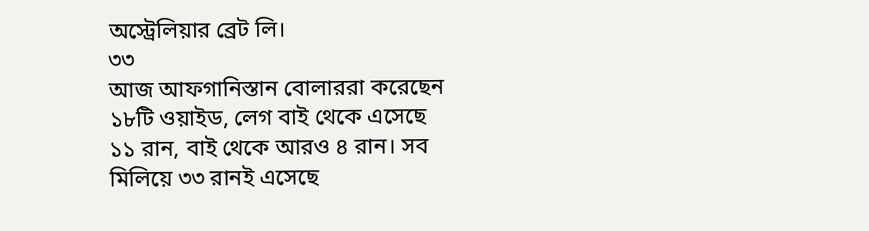অস্ট্রেলিয়ার ব্রেট লি।
৩৩
আজ আফগানিস্তান বোলাররা করেছেন ১৮টি ওয়াইড, লেগ বাই থেকে এসেছে ১১ রান, বাই থেকে আরও ৪ রান। সব মিলিয়ে ৩৩ রানই এসেছে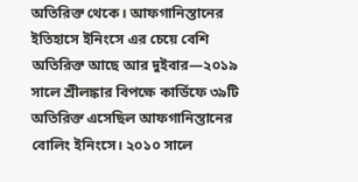অতিরিক্ত থেকে। আফগানিস্তানের ইতিহাসে ইনিংসে এর চেয়ে বেশি অতিরিক্ত আছে আর দুইবার—২০১৯ সালে শ্রীলঙ্কার বিপক্ষে কার্ডিফে ৩৯টি অতিরিক্ত এসেছিল আফগানিস্তানের বোলিং ইনিংসে। ২০১০ সালে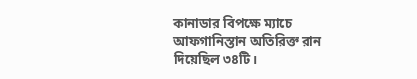কানাডার বিপক্ষে ম্যাচে আফগানিস্তান অতিরিক্ত রান দিয়েছিল ৩৪টি।